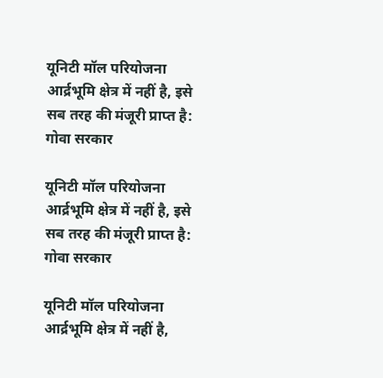यूनिटी मॉल परियोजना आर्द्रभूमि क्षेत्र में नहीं है, इसे सब तरह की मंजूरी प्राप्त है: गोवा सरकार

यूनिटी मॉल परियोजना आर्द्रभूमि क्षेत्र में नहीं है, इसे सब तरह की मंजूरी प्राप्त है: गोवा सरकार

यूनिटी मॉल परियोजना आर्द्रभूमि क्षेत्र में नहीं है,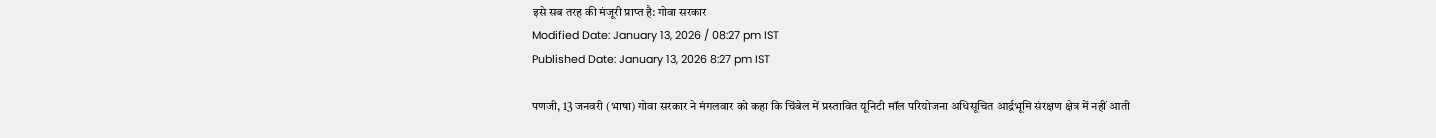इसे सब तरह की मंजूरी प्राप्त है: गोवा सरकार
Modified Date: January 13, 2026 / 08:27 pm IST
Published Date: January 13, 2026 8:27 pm IST

पणजी, 13 जनवरी (भाषा) गोवा सरकार ने मंगलवार को कहा कि चिंबेल में प्रस्तावित यूनिटी मॉल परियोजना अधिसूचित आर्द्रभूमि संरक्षण क्षेत्र में नहीं आती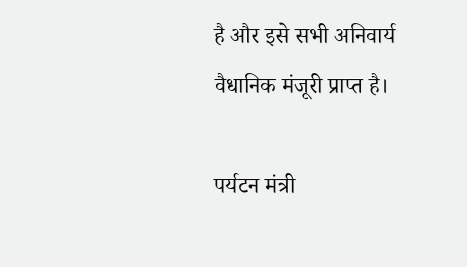है और इसे सभी अनिवार्य वैधानिक मंजूरी प्राप्त है।

पर्यटन मंत्री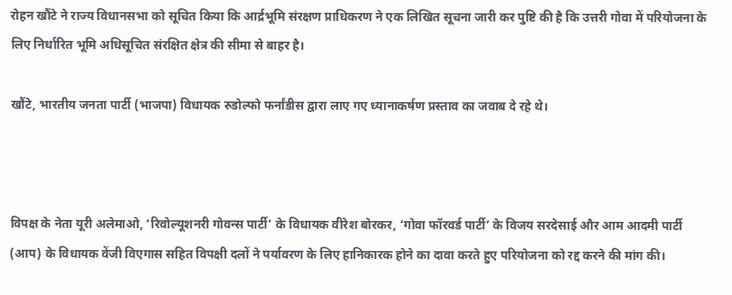रोहन खौंटे ने राज्य विधानसभा को सूचित किया कि आर्द्रभूमि संरक्षण प्राधिकरण ने एक लिखित सूचना जारी कर पुष्टि की है कि उत्तरी गोवा में परियोजना के लिए निर्धारित भूमि अधिसूचित संरक्षित क्षेत्र की सीमा से बाहर है।

खौंटे, भारतीय जनता पार्टी (भाजपा) विधायक रुडोल्फो फर्नांडीस द्वारा लाए गए ध्यानाकर्षण प्रस्ताव का जवाब दे रहे थे।



विपक्ष के नेता यूरी अलेमाओ, ‘रिवोल्यूशनरी गोवन्स पार्टी’ के विधायक वीरेश बोरकर, ‘गोवा फॉरवर्ड पार्टी’ के विजय सरदेसाई और आम आदमी पार्टी (आप) के विधायक वेंजी विएगास सहित विपक्षी दलों ने पर्यावरण के लिए हानिकारक होने का दावा करते हुए परियोजना को रद्द करने की मांग की।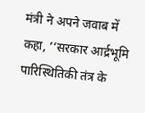मंत्री ने अपने जवाब में कहा, ‘‘सरकार आर्द्रभूमि पारिस्थितिकी तंत्र के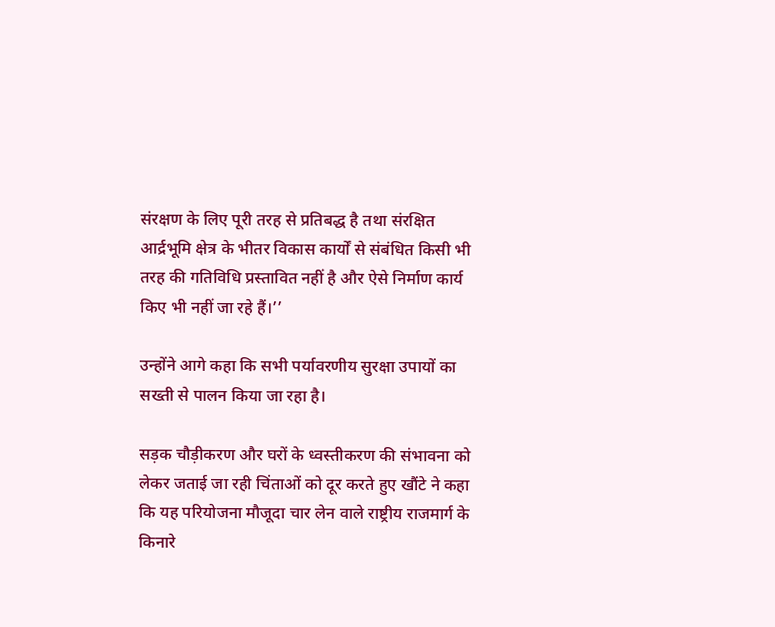संरक्षण के लिए पूरी तरह से प्रतिबद्ध है तथा संरक्षित आर्द्रभूमि क्षेत्र के भीतर विकास कार्यों से संबंधित किसी भी तरह की गतिविधि प्रस्तावित नहीं है और ऐसे निर्माण कार्य किए भी नहीं जा रहे हैं।’’

उन्होंने आगे कहा कि सभी पर्यावरणीय सुरक्षा उपायों का सख्ती से पालन किया जा रहा है।

सड़क चौड़ीकरण और घरों के ध्वस्तीकरण की संभावना को लेकर जताई जा रही चिंताओं को दूर करते हुए खौंटे ने कहा कि यह परियोजना मौजूदा चार लेन वाले राष्ट्रीय राजमार्ग के किनारे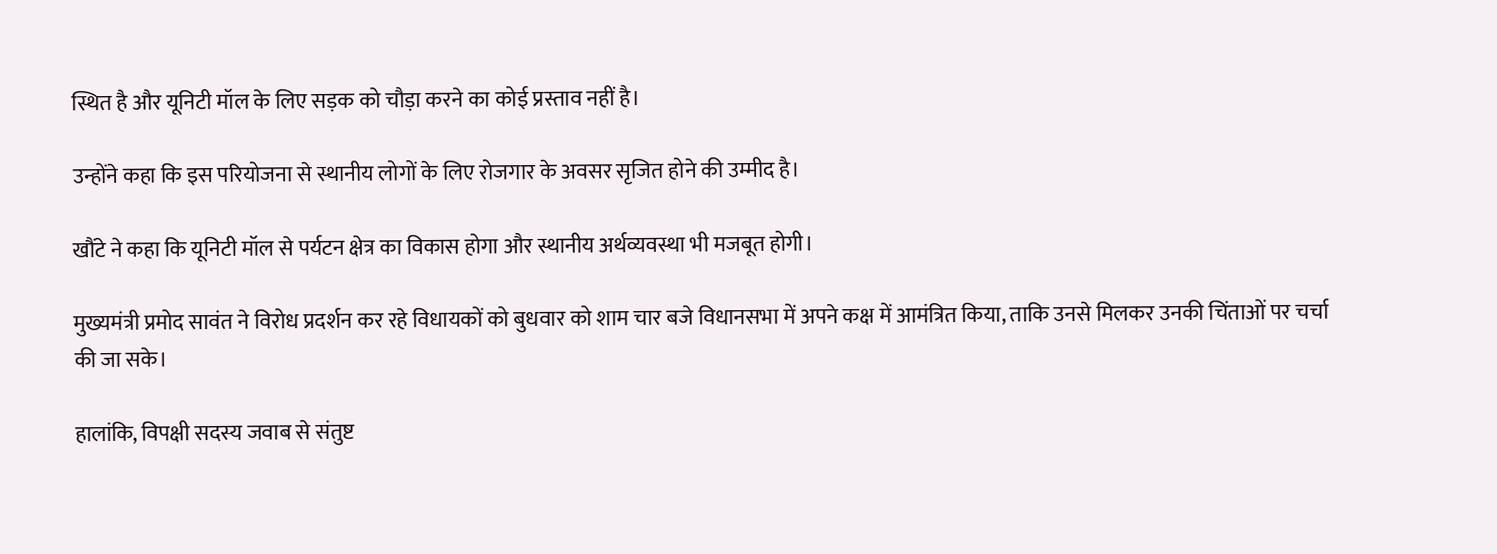स्थित है और यूनिटी मॉल के लिए सड़क को चौड़ा करने का कोई प्रस्ताव नहीं है।

उन्होंने कहा कि इस परियोजना से स्थानीय लोगों के लिए रोजगार के अवसर सृजित होने की उम्मीद है।

खौंटे ने कहा कि यूनिटी मॉल से पर्यटन क्षेत्र का विकास होगा और स्थानीय अर्थव्यवस्था भी मजबूत होगी।

मुख्यमंत्री प्रमोद सावंत ने विरोध प्रदर्शन कर रहे विधायकों को बुधवार को शाम चार बजे विधानसभा में अपने कक्ष में आमंत्रित किया, ताकि उनसे मिलकर उनकी चिंताओं पर चर्चा की जा सके।

हालांकि, विपक्षी सदस्य जवाब से संतुष्ट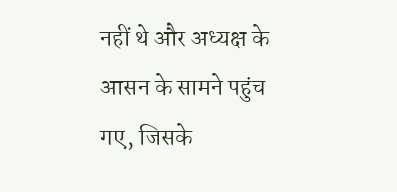नहीं थे और अध्यक्ष के आसन के सामने पहुंच गए, जिसके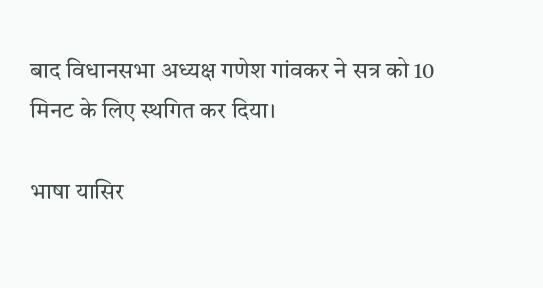बाद विधानसभा अध्यक्ष गणेश गांवकर ने सत्र को 10 मिनट के लिए स्थगित कर दिया।

भाषा यासिर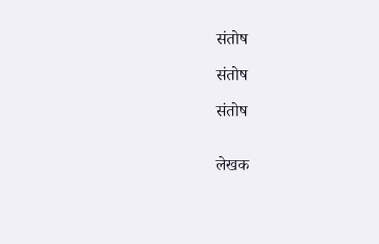संतोष

संतोष

संतोष


लेखक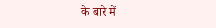के बारे में